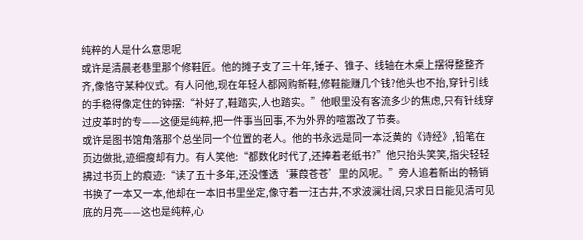纯粹的人是什么意思呢
或许是清晨老巷里那个修鞋匠。他的摊子支了三十年,锤子、锥子、线轴在木桌上摆得整整齐齐,像恪守某种仪式。有人问他,现在年轻人都网购新鞋,修鞋能赚几个钱?他头也不抬,穿针引线的手稳得像定住的钟摆:“补好了,鞋踏实,人也踏实。”他眼里没有客流多少的焦虑,只有针线穿过皮革时的专——这便是纯粹,把一件事当回事,不为外界的喧嚣改了节奏。
或许是图书馆角落那个总坐同一个位置的老人。他的书永远是同一本泛黄的《诗经》,铅笔在页边做批,迹细瘦却有力。有人笑他:“都数化时代了,还捧着老纸书?”他只抬头笑笑,指尖轻轻拂过书页上的痕迹:“读了五十多年,还没懂透‘蒹葭苍苍’里的风呢。”旁人追着新出的畅销书换了一本又一本,他却在一本旧书里坐定,像守着一汪古井,不求波澜壮阔,只求日日能见清可见底的月亮——这也是纯粹,心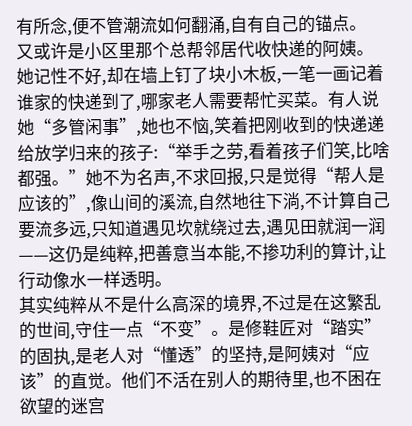有所念,便不管潮流如何翻涌,自有自己的锚点。
又或许是小区里那个总帮邻居代收快递的阿姨。她记性不好,却在墙上钉了块小木板,一笔一画记着谁家的快递到了,哪家老人需要帮忙买菜。有人说她“多管闲事”,她也不恼,笑着把刚收到的快递递给放学归来的孩子:“举手之劳,看着孩子们笑,比啥都强。”她不为名声,不求回报,只是觉得“帮人是应该的”,像山间的溪流,自然地往下淌,不计算自己要流多远,只知道遇见坎就绕过去,遇见田就润一润——这仍是纯粹,把善意当本能,不掺功利的算计,让行动像水一样透明。
其实纯粹从不是什么高深的境界,不过是在这繁乱的世间,守住一点“不变”。是修鞋匠对“踏实”的固执,是老人对“懂透”的坚持,是阿姨对“应该”的直觉。他们不活在别人的期待里,也不困在欲望的迷宫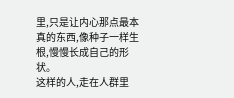里,只是让内心那点最本真的东西,像种子一样生根,慢慢长成自己的形状。
这样的人,走在人群里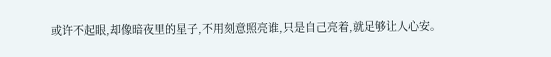或许不起眼,却像暗夜里的星子,不用刻意照亮谁,只是自己亮着,就足够让人心安。